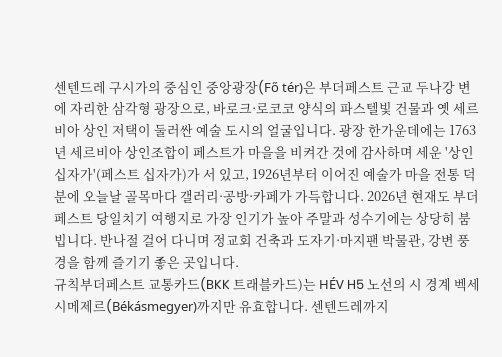센텐드레 구시가의 중심인 중앙광장(Fő tér)은 부더페스트 근교 두나강 변에 자리한 삼각형 광장으로, 바로크·로코코 양식의 파스텔빛 건물과 옛 세르비아 상인 저택이 둘러싼 예술 도시의 얼굴입니다. 광장 한가운데에는 1763년 세르비아 상인조합이 페스트가 마을을 비켜간 것에 감사하며 세운 '상인 십자가'(페스트 십자가)가 서 있고, 1926년부터 이어진 예술가 마을 전통 덕분에 오늘날 골목마다 갤러리·공방·카페가 가득합니다. 2026년 현재도 부더페스트 당일치기 여행지로 가장 인기가 높아 주말과 성수기에는 상당히 붐빕니다. 반나절 걸어 다니며 정교회 건축과 도자기·마지팬 박물관, 강변 풍경을 함께 즐기기 좋은 곳입니다.
규칙부더페스트 교통카드(BKK 트래블카드)는 HÉV H5 노선의 시 경계 벡세시메제르(Békásmegyer)까지만 유효합니다. 센텐드레까지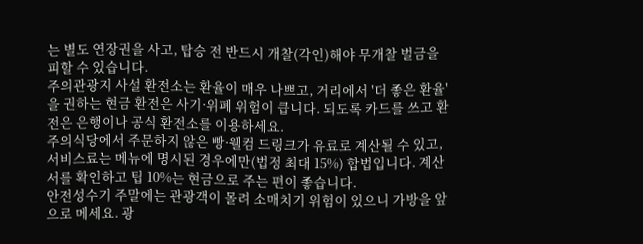는 별도 연장권을 사고, 탑승 전 반드시 개찰(각인)해야 무개찰 벌금을 피할 수 있습니다.
주의관광지 사설 환전소는 환율이 매우 나쁘고, 거리에서 '더 좋은 환율'을 권하는 현금 환전은 사기·위폐 위험이 큽니다. 되도록 카드를 쓰고 환전은 은행이나 공식 환전소를 이용하세요.
주의식당에서 주문하지 않은 빵·웰컴 드링크가 유료로 계산될 수 있고, 서비스료는 메뉴에 명시된 경우에만(법정 최대 15%) 합법입니다. 계산서를 확인하고 팁 10%는 현금으로 주는 편이 좋습니다.
안전성수기 주말에는 관광객이 몰려 소매치기 위험이 있으니 가방을 앞으로 메세요. 광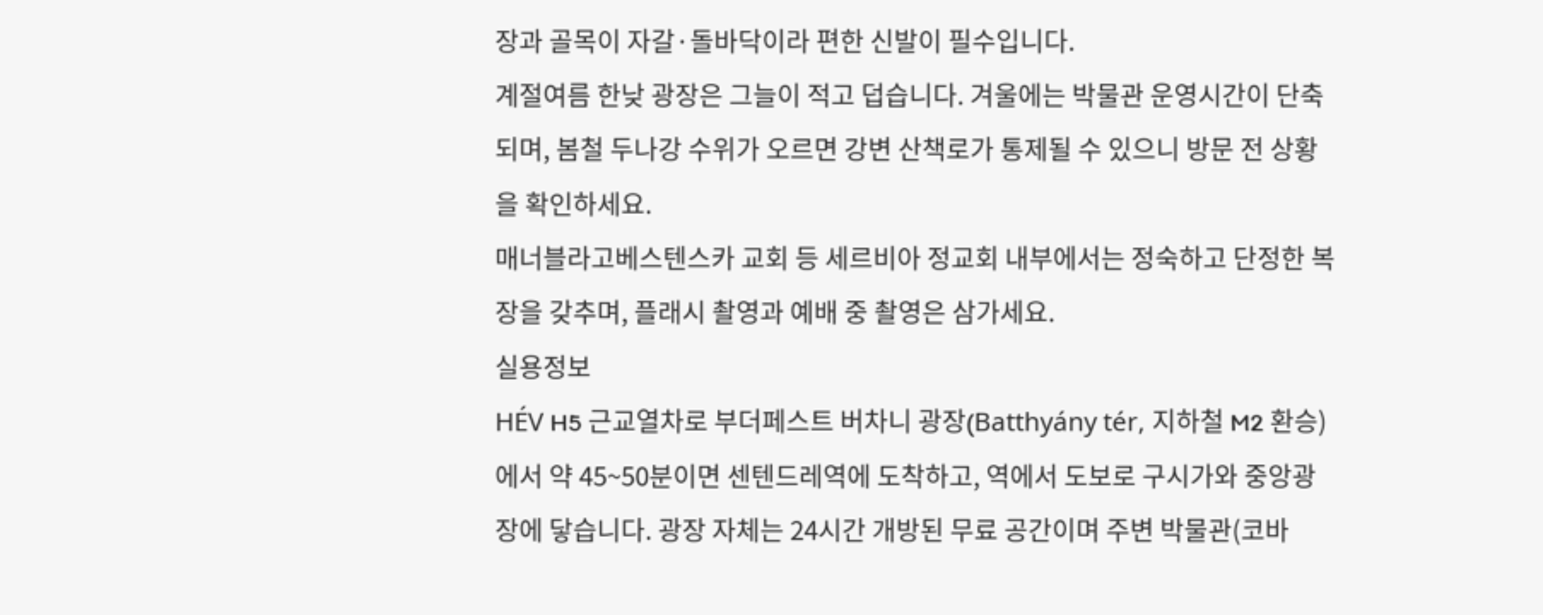장과 골목이 자갈·돌바닥이라 편한 신발이 필수입니다.
계절여름 한낮 광장은 그늘이 적고 덥습니다. 겨울에는 박물관 운영시간이 단축되며, 봄철 두나강 수위가 오르면 강변 산책로가 통제될 수 있으니 방문 전 상황을 확인하세요.
매너블라고베스텐스카 교회 등 세르비아 정교회 내부에서는 정숙하고 단정한 복장을 갖추며, 플래시 촬영과 예배 중 촬영은 삼가세요.
실용정보
HÉV H5 근교열차로 부더페스트 버차니 광장(Batthyány tér, 지하철 M2 환승)에서 약 45~50분이면 센텐드레역에 도착하고, 역에서 도보로 구시가와 중앙광장에 닿습니다. 광장 자체는 24시간 개방된 무료 공간이며 주변 박물관(코바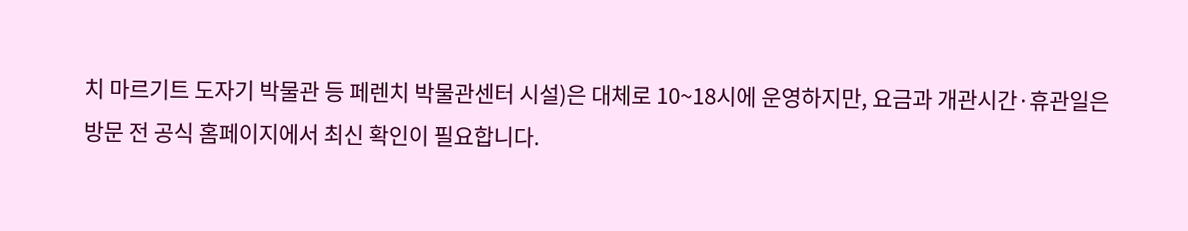치 마르기트 도자기 박물관 등 페렌치 박물관센터 시설)은 대체로 10~18시에 운영하지만, 요금과 개관시간·휴관일은 방문 전 공식 홈페이지에서 최신 확인이 필요합니다.